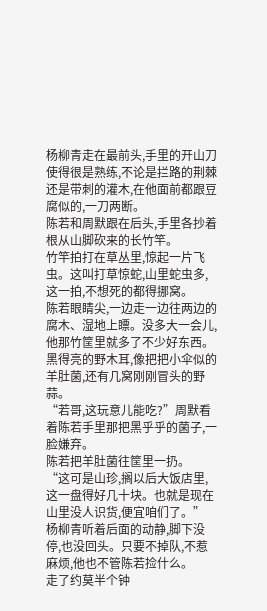杨柳青走在最前头,手里的开山刀使得很是熟练,不论是拦路的荆棘还是带刺的灌木,在他面前都跟豆腐似的,一刀两断。
陈若和周默跟在后头,手里各抄着根从山脚砍来的长竹竿。
竹竿拍打在草丛里,惊起一片飞虫。这叫打草惊蛇,山里蛇虫多,这一拍,不想死的都得挪窝。
陈若眼睛尖,一边走一边往两边的腐木、湿地上瞟。没多大一会儿,他那竹筐里就多了不少好东西。
黑得亮的野木耳,像把把小伞似的羊肚菌,还有几窝刚刚冒头的野蒜。
“若哥,这玩意儿能吃?”周默看着陈若手里那把黑乎乎的菌子,一脸嫌弃。
陈若把羊肚菌往筐里一扔。
“这可是山珍,搁以后大饭店里,这一盘得好几十块。也就是现在山里没人识货,便宜咱们了。”
杨柳青听着后面的动静,脚下没停,也没回头。只要不掉队,不惹麻烦,他也不管陈若捡什么。
走了约莫半个钟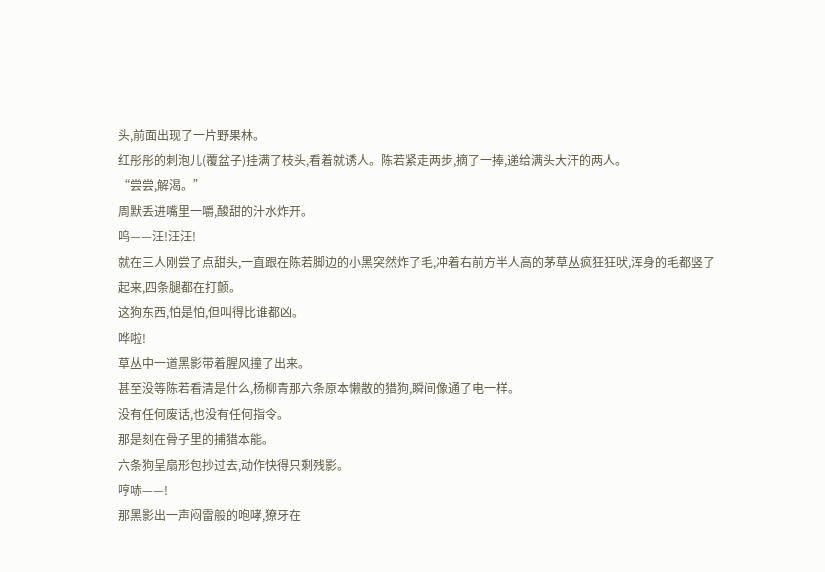头,前面出现了一片野果林。
红彤彤的刺泡儿(覆盆子)挂满了枝头,看着就诱人。陈若紧走两步,摘了一捧,递给满头大汗的两人。
“尝尝,解渴。”
周默丢进嘴里一嚼,酸甜的汁水炸开。
呜——汪!汪汪!
就在三人刚尝了点甜头,一直跟在陈若脚边的小黑突然炸了毛,冲着右前方半人高的茅草丛疯狂狂吠,浑身的毛都竖了起来,四条腿都在打颤。
这狗东西,怕是怕,但叫得比谁都凶。
哗啦!
草丛中一道黑影带着腥风撞了出来。
甚至没等陈若看清是什么,杨柳青那六条原本懒散的猎狗,瞬间像通了电一样。
没有任何废话,也没有任何指令。
那是刻在骨子里的捕猎本能。
六条狗呈扇形包抄过去,动作快得只剩残影。
哼哧——!
那黑影出一声闷雷般的咆哮,獠牙在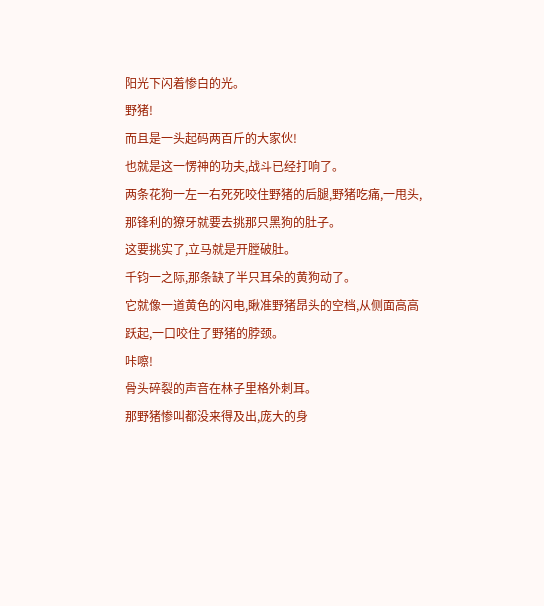阳光下闪着惨白的光。
野猪!
而且是一头起码两百斤的大家伙!
也就是这一愣神的功夫,战斗已经打响了。
两条花狗一左一右死死咬住野猪的后腿,野猪吃痛,一甩头,那锋利的獠牙就要去挑那只黑狗的肚子。
这要挑实了,立马就是开膛破肚。
千钧一之际,那条缺了半只耳朵的黄狗动了。
它就像一道黄色的闪电,瞅准野猪昂头的空档,从侧面高高跃起,一口咬住了野猪的脖颈。
咔嚓!
骨头碎裂的声音在林子里格外刺耳。
那野猪惨叫都没来得及出,庞大的身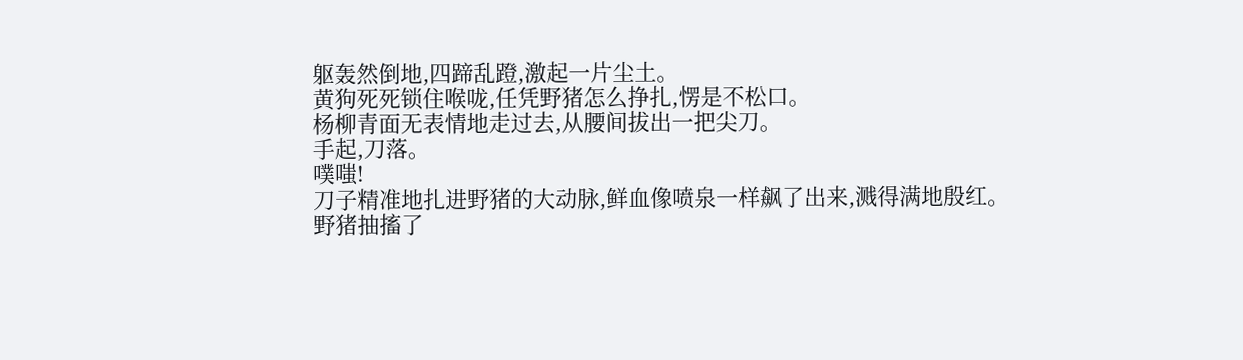躯轰然倒地,四蹄乱蹬,激起一片尘土。
黄狗死死锁住喉咙,任凭野猪怎么挣扎,愣是不松口。
杨柳青面无表情地走过去,从腰间拔出一把尖刀。
手起,刀落。
噗嗤!
刀子精准地扎进野猪的大动脉,鲜血像喷泉一样飙了出来,溅得满地殷红。
野猪抽搐了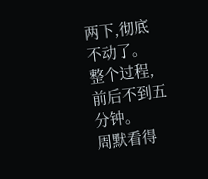两下,彻底不动了。
整个过程,前后不到五分钟。
周默看得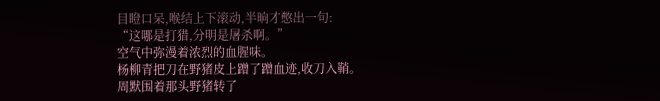目瞪口呆,喉结上下滚动,半晌才憋出一句:
“这哪是打猎,分明是屠杀啊。”
空气中弥漫着浓烈的血腥味。
杨柳青把刀在野猪皮上蹭了蹭血迹,收刀入鞘。
周默围着那头野猪转了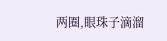两圈,眼珠子滴溜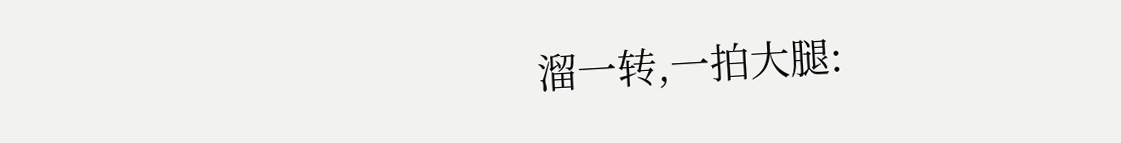溜一转,一拍大腿: